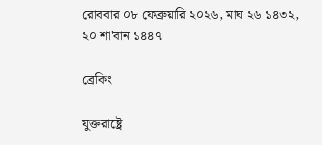রোববার ০৮ ফেব্রুয়ারি ২০২৬, মাঘ ২৬ ১৪৩২, ২০ শা'বান ১৪৪৭

ব্রেকিং

যুক্তরাষ্ট্রে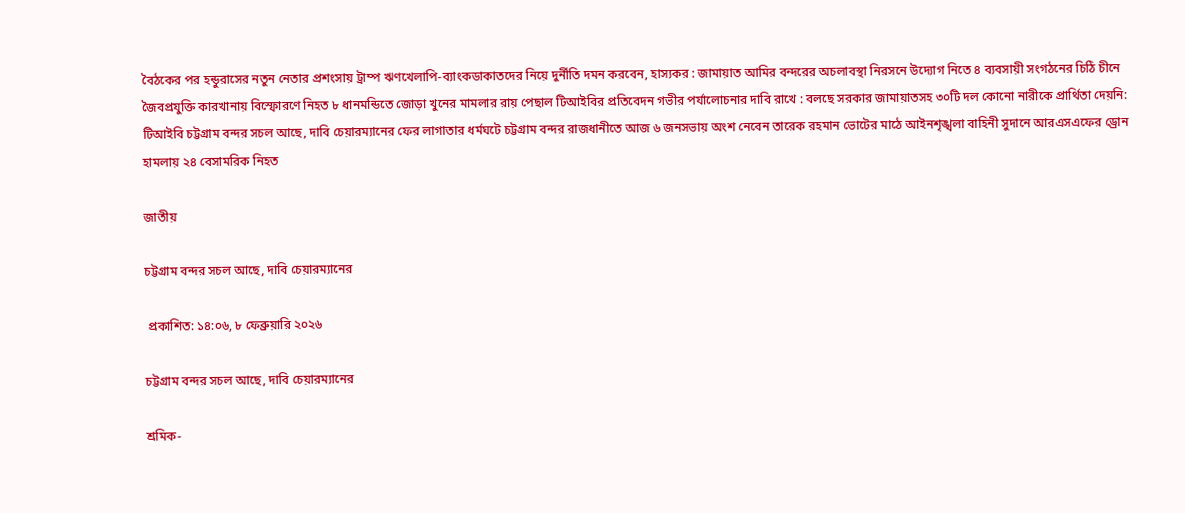বৈঠকের পর হন্ডুরাসের নতুন নেতার প্রশংসায় ট্রাম্প ঋণখেলাপি-ব্যাংকডাকাতদের নিয়ে দুর্নীতি দমন করবেন, হাস্যকর : জামায়াত আমির বন্দরের অচলাবস্থা নিরসনে উদ্যোগ নিতে ৪ ব্যবসায়ী সংগঠনের চিঠি চীনে জৈবপ্রযুক্তি কারখানায় বিস্ফোরণে নিহত ৮ ধানমন্ডিতে জোড়া খুনের মামলার রায় পেছাল টিআইবির প্রতিবেদন গভীর পর্যালোচনার দাবি রাখে : বলছে সরকার জামায়াতসহ ৩০টি দল কোনো নারীকে প্রার্থিতা দেয়নি: টিআইবি চট্টগ্রাম বন্দর সচল আছে, দাবি চেয়ারম্যানের ফের লাগাতার ধর্মঘটে চট্টগ্রাম বন্দর রাজধানীতে আজ ৬ জনসভায় অংশ নেবেন তারেক রহমান ভোটের মাঠে আইনশৃঙ্খলা বাহিনী সুদানে আরএসএফের ড্রোন হামলায় ২৪ বেসামরিক নিহত

জাতীয়

চট্টগ্রাম বন্দর সচল আছে, দাবি চেয়ারম্যানের

 প্রকাশিত: ১৪:০৬, ৮ ফেব্রুয়ারি ২০২৬

চট্টগ্রাম বন্দর সচল আছে, দাবি চেয়ারম্যানের

শ্রমিক-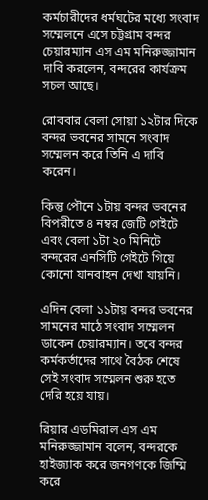কর্মচারীদের ধর্মঘটের মধ্যে সংবাদ সম্মেলনে এসে চট্টগ্রাম বন্দর চেয়ারম্যান এস এম মনিরুজ্জামান দাবি করলেন, বন্দরের কার্যক্রম সচল আছে।

রোববার বেলা সোয়া ১২টার দিকে বন্দর ভবনের সামনে সংবাদ সম্মেলন করে তিনি এ দাবি করেন।

কিন্তু পৌনে ১টায় বন্দর ভবনের বিপরীতে ৪ নম্বর জেটি গেইটে এবং বেলা ১টা ২০ মিনিটে বন্দরের এনসিটি গেইটে গিয়ে কোনো যানবাহন দেখা যায়নি।

এদিন বেলা ১১টায় বন্দর ভবনের সামনের মাঠে সংবাদ সম্মেলন ডাকেন চেয়ারম্যান। তবে বন্দর কর্মকর্তাদের সাথে বৈঠক শেষে সেই সংবাদ সম্মেলন শুরু হতে দেরি হয়ে যায়।

রিয়ার এডমিরাল এস এম মনিরুজ্জামান বলেন, বন্দরকে হাইজ্যাক করে জনগণকে জিম্মি করে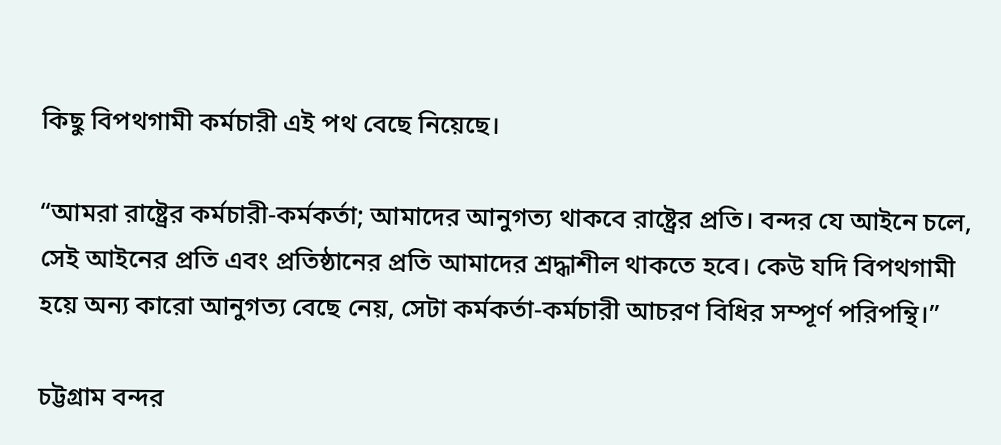কিছু বিপথগামী কর্মচারী এই পথ বেছে নিয়েছে।

“আমরা রাষ্ট্রের কর্মচারী-কর্মকর্তা; আমাদের আনুগত্য থাকবে রাষ্ট্রের প্রতি। বন্দর যে আইনে চলে, সেই আইনের প্রতি এবং প্রতিষ্ঠানের প্রতি আমাদের শ্রদ্ধাশীল থাকতে হবে। কেউ যদি বিপথগামী হয়ে অন্য কারো আনুগত্য বেছে নেয়, সেটা কর্মকর্তা-কর্মচারী আচরণ বিধির সম্পূর্ণ পরিপন্থি।”

চট্টগ্রাম বন্দর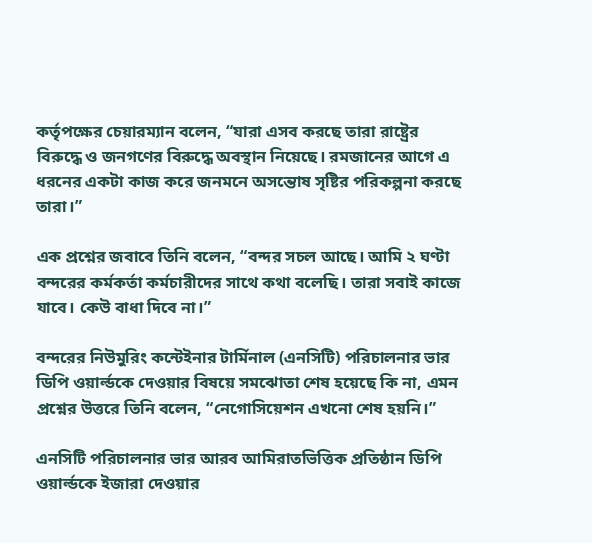কর্তৃপক্ষের চেয়ারম্যান বলেন, “যারা এসব করছে তারা রাষ্ট্রের বিরুদ্ধে ও জনগণের বিরুদ্ধে অবস্থান নিয়েছে। রমজানের আগে এ ধরনের একটা কাজ করে জনমনে অসন্তোষ সৃষ্টির পরিকল্পনা করছে তারা।”

এক প্রশ্নের জবাবে তিনি বলেন, “বন্দর সচল আছে। আমি ২ ঘণ্টা বন্দরের কর্মকর্তা কর্মচারীদের সাথে কথা বলেছি। তারা সবাই কাজে যাবে। কেউ বাধা দিবে না।”

বন্দরের নিউমুরিং কন্টেইনার টার্মিনাল (এনসিটি) পরিচালনার ভার ডিপি ওয়ার্ল্ডকে দেওয়ার বিষয়ে সমঝোতা শেষ হয়েছে কি না, এমন প্রশ্নের উত্তরে তিনি বলেন, “নেগোসিয়েশন এখনো শেষ হয়নি।”

এনসিটি পরিচালনার ভার আরব আমিরাতভিত্তিক প্রতিষ্ঠান ডিপি ওয়ার্ল্ডকে ইজারা দেওয়ার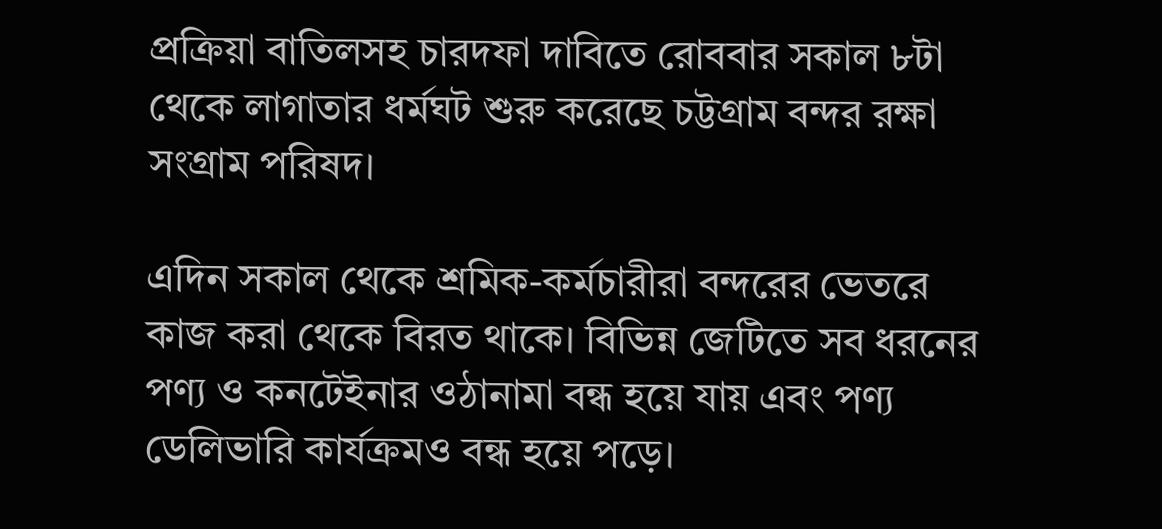প্রক্রিয়া বাতিলসহ চারদফা দাবিতে রোববার সকাল ৮টা থেকে লাগাতার ধর্মঘট শুরু করেছে চট্টগ্রাম বন্দর রক্ষা সংগ্রাম পরিষদ।

এদিন সকাল থেকে শ্রমিক-কর্মচারীরা বন্দরের ভেতরে কাজ করা থেকে বিরত থাকে। বিভিন্ন জেটিতে সব ধরনের পণ্য ও কনটেইনার ওঠানামা বন্ধ হয়ে যায় এবং পণ্য ডেলিভারি কার্যক্রমও বন্ধ হয়ে পড়ে।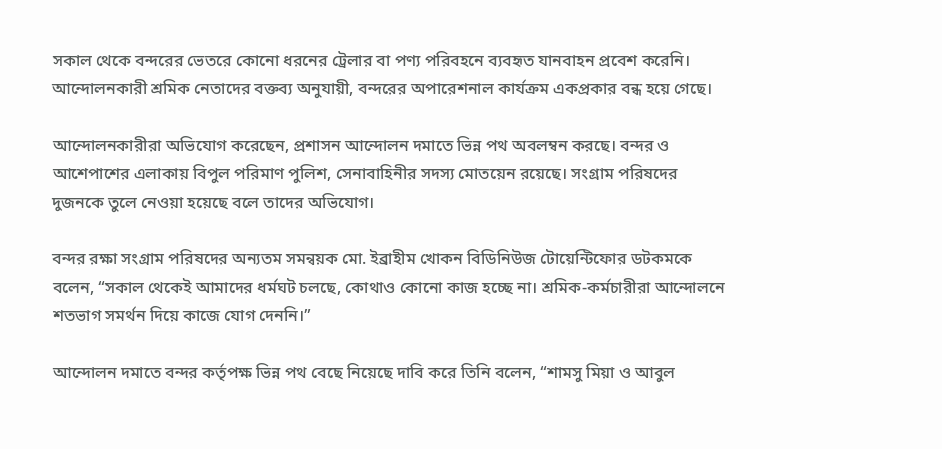সকাল থেকে বন্দরের ভেতরে কোনো ধরনের ট্রেলার বা পণ্য পরিবহনে ব্যবহৃত যানবাহন প্রবেশ করেনি। আন্দোলনকারী শ্রমিক নেতাদের বক্তব্য অনুযায়ী, বন্দরের অপারেশনাল কার্যক্রম একপ্রকার বন্ধ হয়ে গেছে।

আন্দোলনকারীরা অভিযোগ করেছেন, প্রশাসন আন্দোলন দমাতে ভিন্ন পথ অবলম্বন করছে। বন্দর ও আশেপাশের এলাকায় বিপুল পরিমাণ পুলিশ, সেনাবাহিনীর সদস্য মোতয়েন রয়েছে। সংগ্রাম পরিষদের দুজনকে তুলে নেওয়া হয়েছে বলে তাদের অভিযোগ।

বন্দর রক্ষা সংগ্রাম পরিষদের অন্যতম সমন্বয়ক মো. ইব্রাহীম খোকন বিডিনিউজ টোয়েন্টিফোর ডটকমকে বলেন, “সকাল থেকেই আমাদের ধর্মঘট চলছে, কোথাও কোনো কাজ হচ্ছে না। শ্রমিক-কর্মচারীরা আন্দোলনে শতভাগ সমর্থন দিয়ে কাজে যোগ দেননি।”

আন্দোলন দমাতে বন্দর কর্তৃপক্ষ ভিন্ন পথ বেছে নিয়েছে দাবি করে তিনি বলেন, “শামসু মিয়া ও আবুল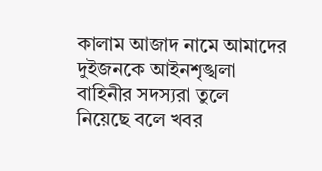কালাম আজাদ নামে আমাদের দুইজনকে আইনশৃঙ্খলা বাহিনীর সদস্যরা তুলে নিয়েছে বলে খবর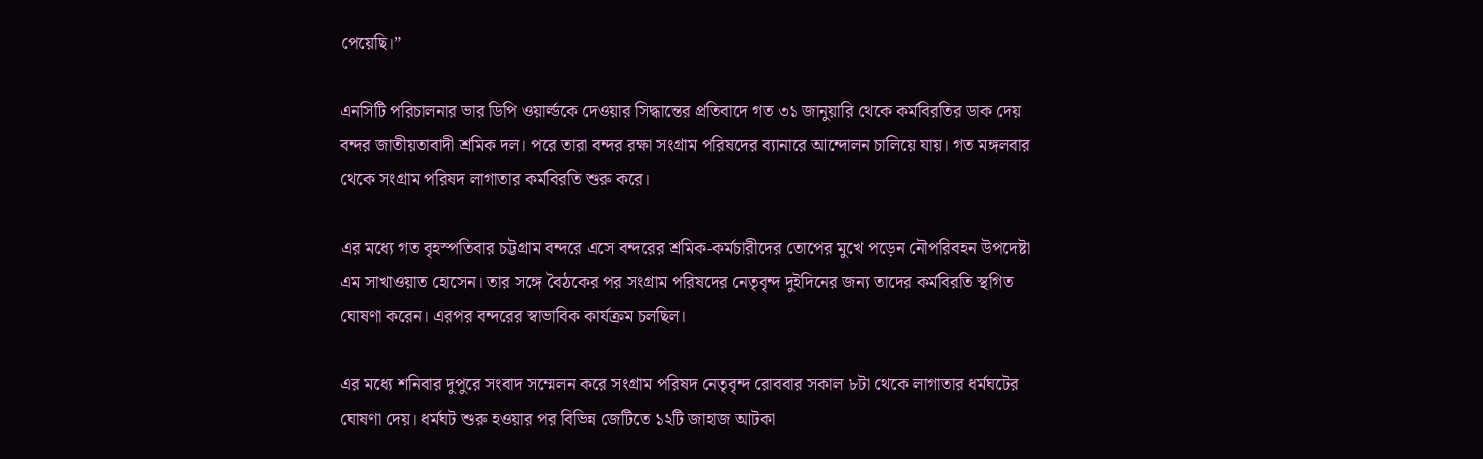পেয়েছি।”

এনসিটি পরিচালনার ভার ডিপি ওয়ার্ল্ডকে দেওয়ার সিদ্ধান্তের প্রতিবাদে গত ৩১ জানুয়ারি থেকে কর্মবিরতির ডাক দেয় বন্দর জাতীয়তাবাদী শ্রমিক দল। পরে তারা বন্দর রক্ষা সংগ্রাম পরিষদের ব্যানারে আন্দোলন চালিয়ে যায়। গত মঙ্গলবার থেকে সংগ্রাম পরিষদ লাগাতার কর্মবিরতি শুরু করে।

এর মধ্যে গত বৃহস্পতিবার চট্টগ্রাম বন্দরে এসে বন্দরের শ্রমিক-কর্মচারীদের তোপের মুখে পড়েন নৌপরিবহন উপদেষ্টা এম সাখাওয়াত হোসেন। তার সঙ্গে বৈঠকের পর সংগ্রাম পরিষদের নেতৃবৃন্দ দুইদিনের জন্য তাদের কর্মবিরতি স্থগিত ঘোষণা করেন। এরপর বন্দরের স্বাভাবিক কার্যক্রম চলছিল।

এর মধ্যে শনিবার দুপুরে সংবাদ সম্মেলন করে সংগ্রাম পরিষদ নেতৃবৃন্দ রোববার সকাল ৮টা থেকে লাগাতার ধর্মঘটের ঘোষণা দেয়। ধর্মঘট শুরু হওয়ার পর বিভিন্ন জেটিতে ১২টি জাহাজ আটকা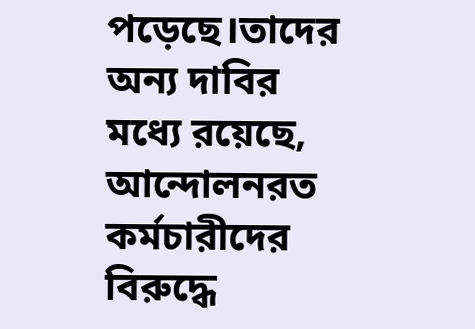পড়েছে।তাদের অন্য দাবির মধ্যে রয়েছে, আন্দোলনরত কর্মচারীদের বিরুদ্ধে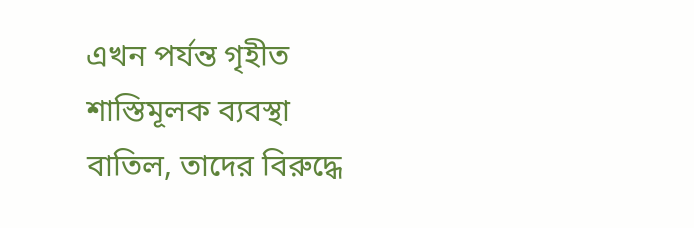এখন পর্যন্ত গৃহীত শাস্তিমূলক ব্যবস্থা বাতিল, তাদের বিরুদ্ধে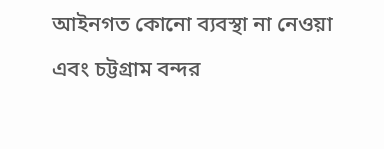আইনগত কোনো ব্যবস্থা না নেওয়া এবং চট্টগ্রাম বন্দর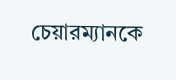চেয়ারম্যানকে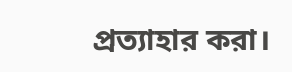প্রত্যাহার করা।